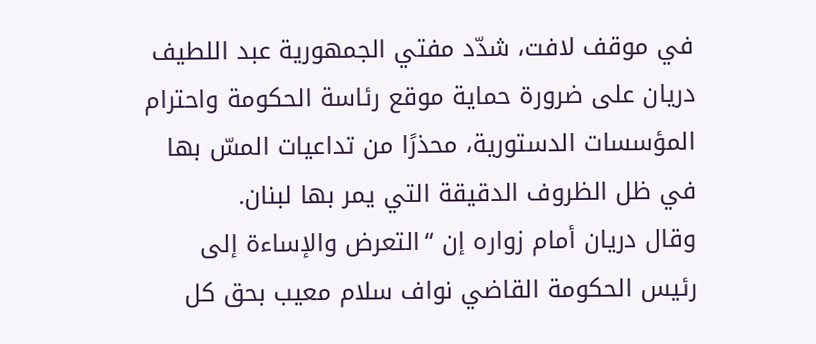في موقف لافت، شدّد مفتي الجمهورية عبد اللطيف دريان على ضرورة حماية موقع رئاسة الحكومة واحترام المؤسسات الدستورية، محذرًا من تداعيات المسّ بها في ظل الظروف الدقيقة التي يمر بها لبنان.
وقال دريان أمام زواره إن “التعرض والإساءة إلى رئيس الحكومة القاضي نواف سلام معيب بحق كل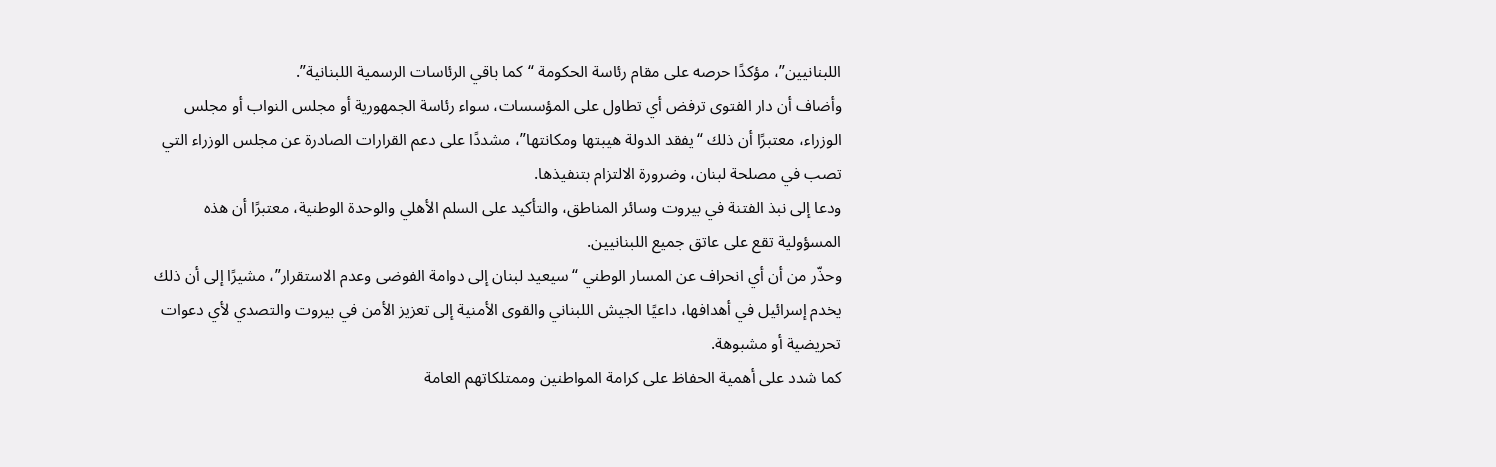اللبنانيين”، مؤكدًا حرصه على مقام رئاسة الحكومة “كما باقي الرئاسات الرسمية اللبنانية”.
وأضاف أن دار الفتوى ترفض أي تطاول على المؤسسات، سواء رئاسة الجمهورية أو مجلس النواب أو مجلس الوزراء، معتبرًا أن ذلك “يفقد الدولة هيبتها ومكانتها”، مشددًا على دعم القرارات الصادرة عن مجلس الوزراء التي تصب في مصلحة لبنان، وضرورة الالتزام بتنفيذها.
ودعا إلى نبذ الفتنة في بيروت وسائر المناطق، والتأكيد على السلم الأهلي والوحدة الوطنية، معتبرًا أن هذه المسؤولية تقع على عاتق جميع اللبنانيين.
وحذّر من أن أي انحراف عن المسار الوطني “سيعيد لبنان إلى دوامة الفوضى وعدم الاستقرار”، مشيرًا إلى أن ذلك يخدم إسرائيل في أهدافها، داعيًا الجيش اللبناني والقوى الأمنية إلى تعزيز الأمن في بيروت والتصدي لأي دعوات تحريضية أو مشبوهة.
كما شدد على أهمية الحفاظ على كرامة المواطنين وممتلكاتهم العامة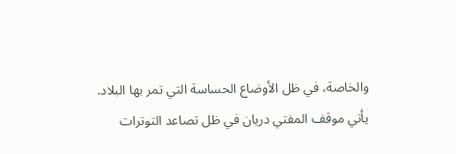والخاصة، في ظل الأوضاع الحساسة التي تمر بها البلاد.
يأتي موقف المفتي دريان في ظل تصاعد التوترات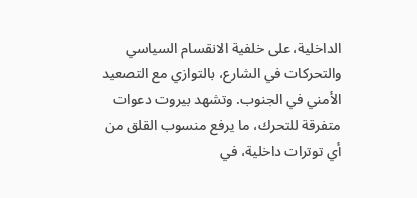الداخلية، على خلفية الانقسام السياسي والتحركات في الشارع، بالتوازي مع التصعيد الأمني في الجنوب. وتشهد بيروت دعوات متفرقة للتحرك، ما يرفع منسوب القلق من أي توترات داخلية، في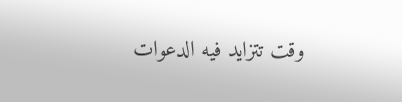وقت تتزايد فيه الدعوات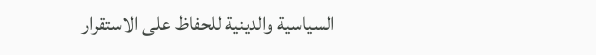السياسية والدينية للحفاظ على الاستقرار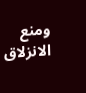ومنع الانزلاق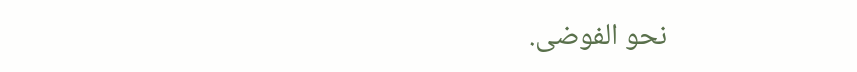نحو الفوضى.